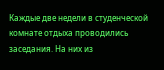Каждые две недели в студенческой комнате отдыха проводились заседания. На них из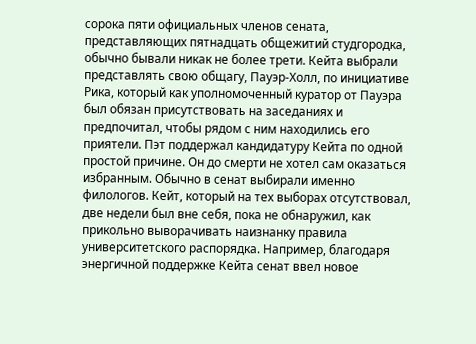сорока пяти официальных членов сената, представляющих пятнадцать общежитий студгородка, обычно бывали никак не более трети. Кейта выбрали представлять свою общагу, Пауэр-Холл, по инициативе Рика, который как уполномоченный куратор от Пауэра был обязан присутствовать на заседаниях и предпочитал, чтобы рядом с ним находились его приятели. Пэт поддержал кандидатуру Кейта по одной простой причине. Он до смерти не хотел сам оказаться избранным. Обычно в сенат выбирали именно филологов. Кейт, который на тех выборах отсутствовал, две недели был вне себя, пока не обнаружил, как прикольно выворачивать наизнанку правила университетского распорядка. Например, благодаря энергичной поддержке Кейта сенат ввел новое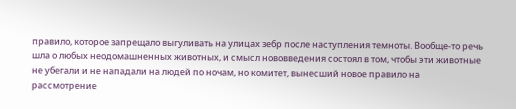правило, которое запрещало выгуливать на улицах зебр после наступления темноты. Вообще-то речь шла о любых неодомашненных животных, и смысл нововведения состоял в том, чтобы эти животные не убегали и не нападали на людей по ночам, но комитет, вынесший новое правило на рассмотрение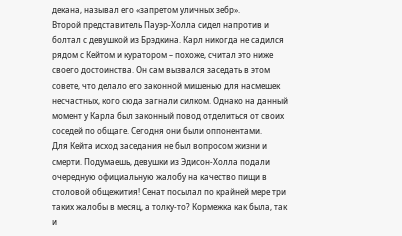декана, называл его «запретом уличных зебр».
Второй представитель Пауэр-Холла сидел напротив и болтал с девушкой из Брэдкина. Карл никогда не садился рядом с Кейтом и куратором – похоже, считал это ниже своего достоинства. Он сам вызвался заседать в этом совете, что делало его законной мишенью для насмешек несчастных, кого сюда загнали силком. Однако на данный момент у Карла был законный повод отделиться от своих соседей по общаге. Сегодня они были оппонентами.
Для Кейта исход заседания не был вопросом жизни и смерти. Подумаешь, девушки из Эдисон-Холла подали очередную официальную жалобу на качество пищи в столовой общежития! Сенат посылал по крайней мере три таких жалобы в месяц, а толку-то? Кормежка как была, так и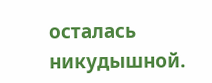осталась никудышной.